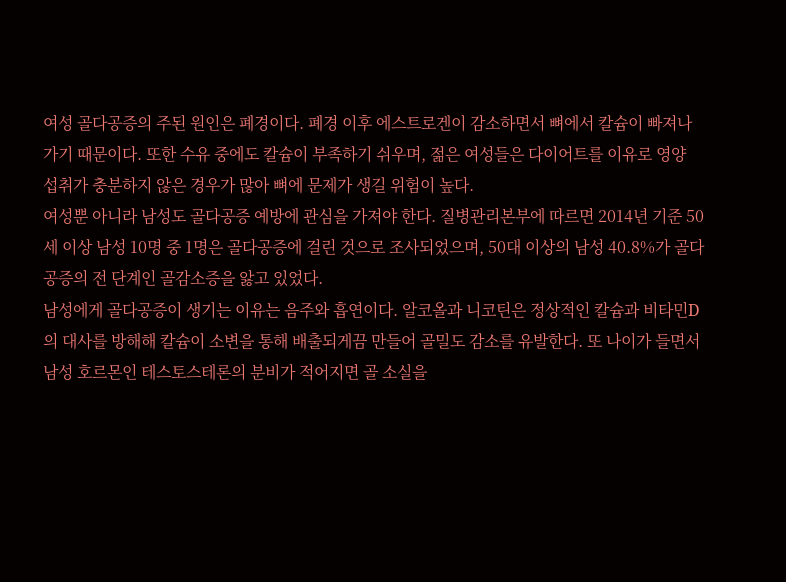여성 골다공증의 주된 원인은 폐경이다. 폐경 이후 에스트로겐이 감소하면서 뼈에서 칼슘이 빠져나가기 때문이다. 또한 수유 중에도 칼슘이 부족하기 쉬우며, 젊은 여성들은 다이어트를 이유로 영양 섭취가 충분하지 않은 경우가 많아 뼈에 문제가 생길 위험이 높다.
여성뿐 아니라 남성도 골다공증 예방에 관심을 가져야 한다. 질병관리본부에 따르면 2014년 기준 50세 이상 남성 10명 중 1명은 골다공증에 걸린 것으로 조사되었으며, 50대 이상의 남성 40.8%가 골다공증의 전 단계인 골감소증을 앓고 있었다.
남성에게 골다공증이 생기는 이유는 음주와 흡연이다. 알코올과 니코틴은 정상적인 칼슘과 비타민D의 대사를 방해해 칼슘이 소변을 통해 배출되게끔 만들어 골밀도 감소를 유발한다. 또 나이가 들면서 남성 호르몬인 테스토스테론의 분비가 적어지면 골 소실을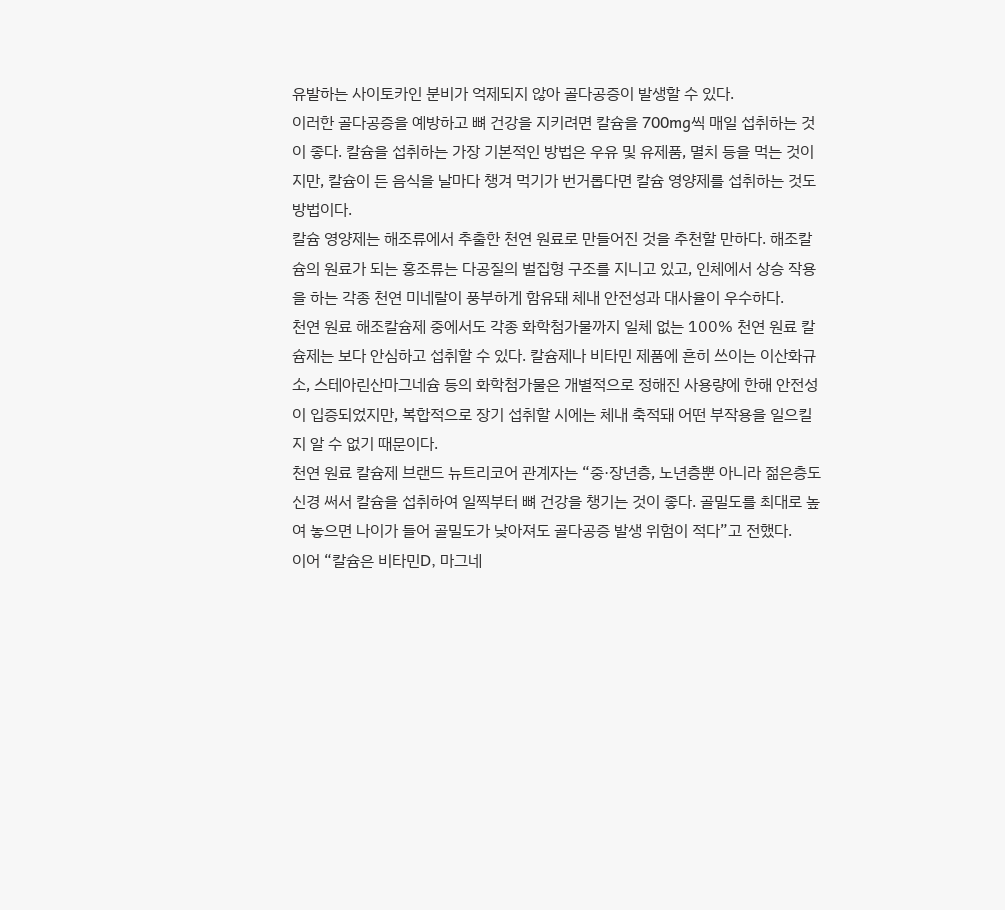유발하는 사이토카인 분비가 억제되지 않아 골다공증이 발생할 수 있다.
이러한 골다공증을 예방하고 뼈 건강을 지키려면 칼슘을 700mg씩 매일 섭취하는 것이 좋다. 칼슘을 섭취하는 가장 기본적인 방법은 우유 및 유제품, 멸치 등을 먹는 것이지만, 칼슘이 든 음식을 날마다 챙겨 먹기가 번거롭다면 칼슘 영양제를 섭취하는 것도 방법이다.
칼슘 영양제는 해조류에서 추출한 천연 원료로 만들어진 것을 추천할 만하다. 해조칼슘의 원료가 되는 홍조류는 다공질의 벌집형 구조를 지니고 있고, 인체에서 상승 작용을 하는 각종 천연 미네랄이 풍부하게 함유돼 체내 안전성과 대사율이 우수하다.
천연 원료 해조칼슘제 중에서도 각종 화학첨가물까지 일체 없는 100% 천연 원료 칼슘제는 보다 안심하고 섭취할 수 있다. 칼슘제나 비타민 제품에 흔히 쓰이는 이산화규소, 스테아린산마그네슘 등의 화학첨가물은 개별적으로 정해진 사용량에 한해 안전성이 입증되었지만, 복합적으로 장기 섭취할 시에는 체내 축적돼 어떤 부작용을 일으킬지 알 수 없기 때문이다.
천연 원료 칼슘제 브랜드 뉴트리코어 관계자는 “중·장년층, 노년층뿐 아니라 젊은층도 신경 써서 칼슘을 섭취하여 일찍부터 뼈 건강을 챙기는 것이 좋다. 골밀도를 최대로 높여 놓으면 나이가 들어 골밀도가 낮아져도 골다공증 발생 위험이 적다”고 전했다.
이어 “칼슘은 비타민D, 마그네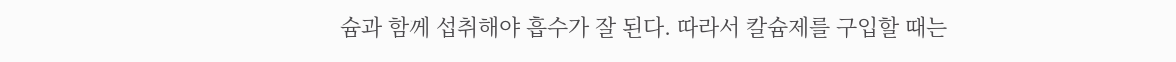슘과 함께 섭취해야 흡수가 잘 된다. 따라서 칼슘제를 구입할 때는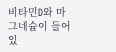비타민D와 마그네슘이 들어 있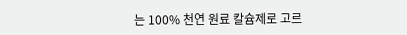는 100% 천연 원료 칼슘제로 고르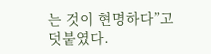는 것이 현명하다”고 덧붙였다.